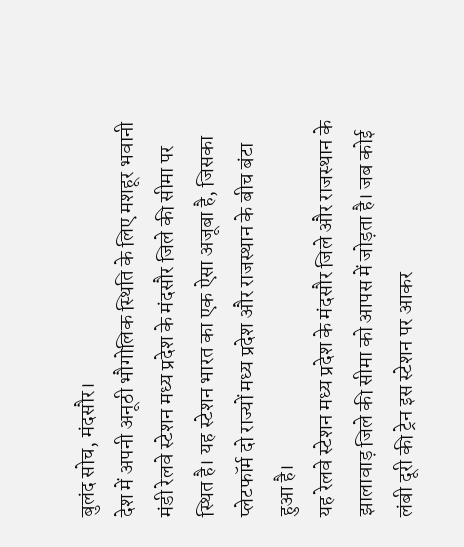बुलंद सोच, मंदसौर।
देश में अपनी अनूठी भौगोलिक स्थिति के लिए मशहूर भवानी मंडी रेलवे स्टेशन मध्य प्रदेश के मंदसौर जिले की सीमा पर स्थित है। यह स्टेशन भारत का एक ऐसा अजूबा है, जिसका प्लेटफॉर्म दो राज्यों मध्य प्रदेश और राजस्थान के बीच बंटा हुआ है।
यह रेलवे स्टेशन मध्य प्रदेश के मंदसौर जिले और राजस्थान के झालावाड़ जिले की सीमा को आपस में जोड़ता है। जब कोई लंबी दूरी की ट्रेन इस स्टेशन पर आकर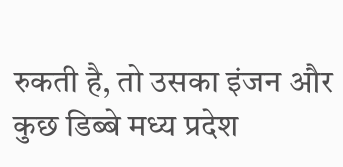रुकती है, तो उसका इंजन और कुछ डिब्बे मध्य प्रदेश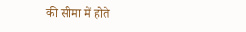की सीमा में होते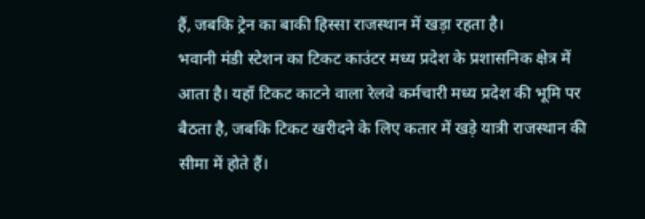हैं, जबकि ट्रेन का बाकी हिस्सा राजस्थान में खड़ा रहता है।
भवानी मंडी स्टेशन का टिकट काउंटर मध्य प्रदेश के प्रशासनिक क्षेत्र में आता है। यहाँ टिकट काटने वाला रेलवे कर्मचारी मध्य प्रदेश की भूमि पर बैठता है, जबकि टिकट खरीदने के लिए कतार में खड़े यात्री राजस्थान की सीमा में होते हैं।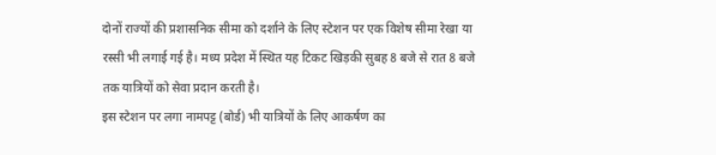दोनों राज्यों की प्रशासनिक सीमा को दर्शाने के लिए स्टेशन पर एक विशेष सीमा रेखा या रस्सी भी लगाई गई है। मध्य प्रदेश में स्थित यह टिकट खिड़की सुबह 8 बजे से रात 8 बजे तक यात्रियों को सेवा प्रदान करती है।
इस स्टेशन पर लगा नामपट्ट (बोर्ड) भी यात्रियों के लिए आकर्षण का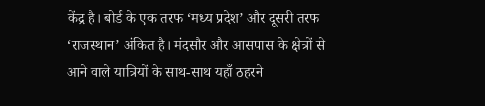केंद्र है। बोर्ड के एक तरफ ‘मध्य प्रदेश’ और दूसरी तरफ ‘राजस्थान’ अंकित है। मंदसौर और आसपास के क्षेत्रों से आने वाले यात्रियों के साथ-साथ यहाँ ठहरने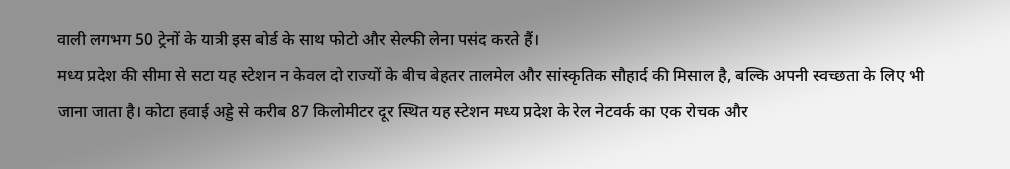वाली लगभग 50 ट्रेनों के यात्री इस बोर्ड के साथ फोटो और सेल्फी लेना पसंद करते हैं।
मध्य प्रदेश की सीमा से सटा यह स्टेशन न केवल दो राज्यों के बीच बेहतर तालमेल और सांस्कृतिक सौहार्द की मिसाल है, बल्कि अपनी स्वच्छता के लिए भी जाना जाता है। कोटा हवाई अड्डे से करीब 87 किलोमीटर दूर स्थित यह स्टेशन मध्य प्रदेश के रेल नेटवर्क का एक रोचक और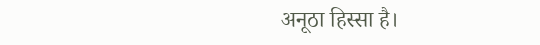अनूठा हिस्सा है।